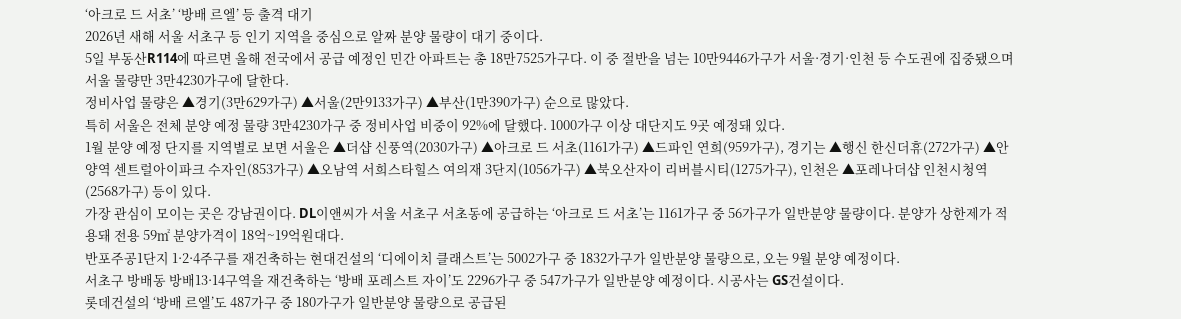‘아크로 드 서초’ ‘방배 르엘’ 등 출격 대기
2026년 새해 서울 서초구 등 인기 지역을 중심으로 알짜 분양 물량이 대기 중이다.
5일 부동산R114에 따르면 올해 전국에서 공급 예정인 민간 아파트는 총 18만7525가구다. 이 중 절반을 넘는 10만9446가구가 서울·경기·인천 등 수도권에 집중됐으며 서울 물량만 3만4230가구에 달한다.
정비사업 물량은 ▲경기(3만629가구) ▲서울(2만9133가구) ▲부산(1만390가구) 순으로 많았다.
특히 서울은 전체 분양 예정 물량 3만4230가구 중 정비사업 비중이 92%에 달했다. 1000가구 이상 대단지도 9곳 예정돼 있다.
1월 분양 예정 단지를 지역별로 보면 서울은 ▲더샵 신풍역(2030가구) ▲아크로 드 서초(1161가구) ▲드파인 연희(959가구), 경기는 ▲행신 한신더휴(272가구) ▲안양역 센트럴아이파크 수자인(853가구) ▲오남역 서희스타힐스 여의재 3단지(1056가구) ▲북오산자이 리버블시티(1275가구), 인천은 ▲포레나더샵 인천시청역(2568가구) 등이 있다.
가장 관심이 모이는 곳은 강남권이다. DL이앤씨가 서울 서초구 서초동에 공급하는 ‘아크로 드 서초’는 1161가구 중 56가구가 일반분양 물량이다. 분양가 상한제가 적용돼 전용 59㎡ 분양가격이 18억~19억원대다.
반포주공1단지 1·2·4주구를 재건축하는 현대건설의 ‘디에이치 클래스트’는 5002가구 중 1832가구가 일반분양 물량으로, 오는 9월 분양 예정이다.
서초구 방배동 방배13·14구역을 재건축하는 ‘방배 포레스트 자이’도 2296가구 중 547가구가 일반분양 예정이다. 시공사는 GS건설이다.
롯데건설의 ‘방배 르엘’도 487가구 중 180가구가 일반분양 물량으로 공급된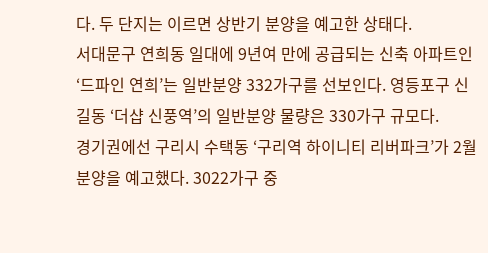다. 두 단지는 이르면 상반기 분양을 예고한 상태다.
서대문구 연희동 일대에 9년여 만에 공급되는 신축 아파트인 ‘드파인 연희’는 일반분양 332가구를 선보인다. 영등포구 신길동 ‘더샵 신풍역’의 일반분양 물량은 330가구 규모다.
경기권에선 구리시 수택동 ‘구리역 하이니티 리버파크’가 2월 분양을 예고했다. 3022가구 중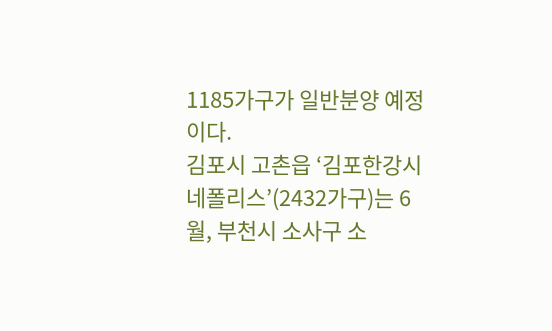1185가구가 일반분양 예정이다.
김포시 고촌읍 ‘김포한강시네폴리스’(2432가구)는 6월, 부천시 소사구 소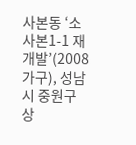사본동 ‘소사본1-1 재개발’(2008가구), 성남시 중원구 상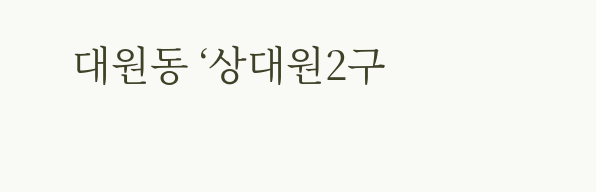대원동 ‘상대원2구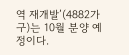역 재개발’(4882가구)는 10월 분양 예정이다.